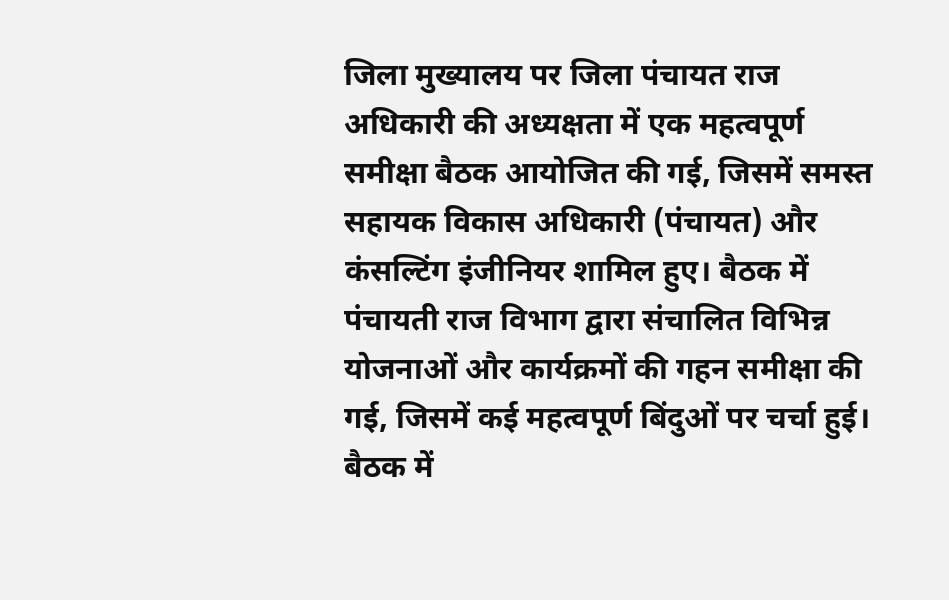जिला मुख्यालय पर जिला पंचायत राज अधिकारी की अध्यक्षता में एक महत्वपूर्ण समीक्षा बैठक आयोजित की गई, जिसमें समस्त सहायक विकास अधिकारी (पंचायत) और कंसल्टिंग इंजीनियर शामिल हुए। बैठक में पंचायती राज विभाग द्वारा संचालित विभिन्न योजनाओं और कार्यक्रमों की गहन समीक्षा की गई, जिसमें कई महत्वपूर्ण बिंदुओं पर चर्चा हुई। बैठक में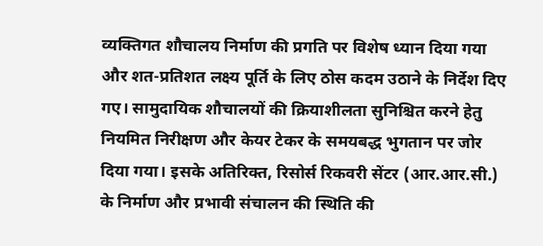व्यक्तिगत शौचालय निर्माण की प्रगति पर विशेष ध्यान दिया गया और शत-प्रतिशत लक्ष्य पूर्ति के लिए ठोस कदम उठाने के निर्देश दिए गए। सामुदायिक शौचालयों की क्रियाशीलता सुनिश्चित करने हेतु नियमित निरीक्षण और केयर टेकर के समयबद्ध भुगतान पर जोर दिया गया। इसके अतिरिक्त, रिसोर्स रिकवरी सेंटर (आर.आर.सी.) के निर्माण और प्रभावी संचालन की स्थिति की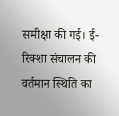समीक्षा की गई। ई-रिक्शा संचालन की वर्तमान स्थिति का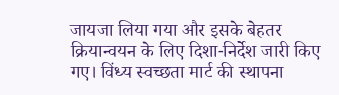जायजा लिया गया और इसके बेहतर क्रियान्वयन के लिए दिशा-निर्देश जारी किए गए। विंध्य स्वच्छता मार्ट की स्थापना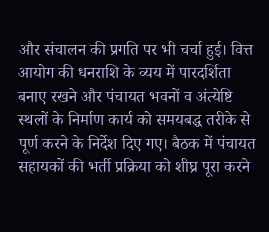और संचालन की प्रगति पर भी चर्चा हुई। वित्त आयोग की धनराशि के व्यय में पारदर्शिता बनाए रखने और पंचायत भवनों व अंत्येष्टि स्थलों के निर्माण कार्य को समयबद्ध तरीके से पूर्ण करने के निर्देश दिए गए। बैठक में पंचायत सहायकों की भर्ती प्रक्रिया को शीघ्र पूरा करने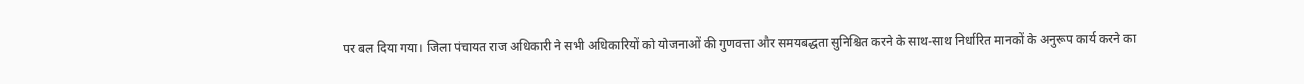पर बल दिया गया। जिला पंचायत राज अधिकारी ने सभी अधिकारियों को योजनाओं की गुणवत्ता और समयबद्धता सुनिश्चित करने के साथ-साथ निर्धारित मानकों के अनुरूप कार्य करने का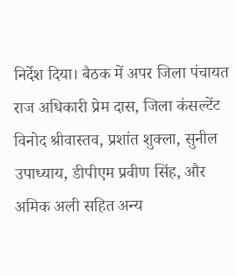निर्देश दिया। बैठक में अपर जिला पंचायत राज अधिकारी प्रेम दास, जिला कंसल्टेंट विनोद श्रीवास्तव, प्रशांत शुक्ला, सुनील उपाध्याय, डीपीएम प्रवीण सिंह, और अमिक अली सहित अन्य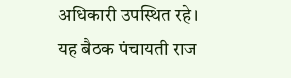अधिकारी उपस्थित रहे। यह बैठक पंचायती राज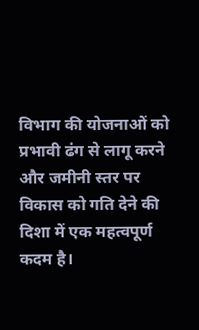विभाग की योजनाओं को प्रभावी ढंग से लागू करने और जमीनी स्तर पर विकास को गति देने की दिशा में एक महत्वपूर्ण कदम है।